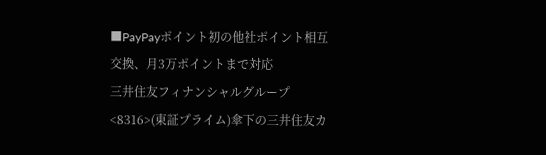■PayPayポイント初の他社ポイント相互交換、月3万ポイントまで対応
三井住友フィナンシャルグループ<8316>(東証プライム)傘下の三井住友カ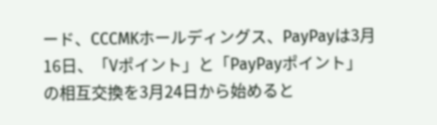ード、CCCMKホールディングス、PayPayは3月16日、「Vポイント」と「PayPayポイント」の相互交換を3月24日から始めると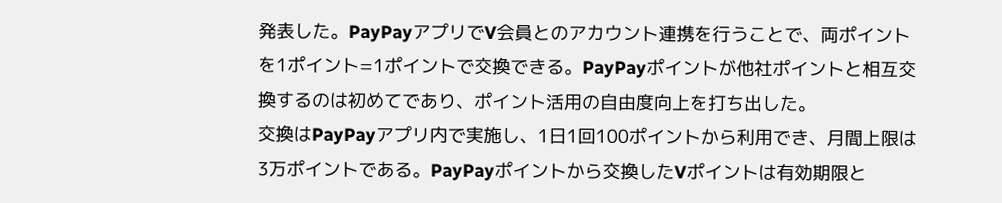発表した。PayPayアプリでV会員とのアカウント連携を行うことで、両ポイントを1ポイント=1ポイントで交換できる。PayPayポイントが他社ポイントと相互交換するのは初めてであり、ポイント活用の自由度向上を打ち出した。
交換はPayPayアプリ内で実施し、1日1回100ポイントから利用でき、月間上限は3万ポイントである。PayPayポイントから交換したVポイントは有効期限と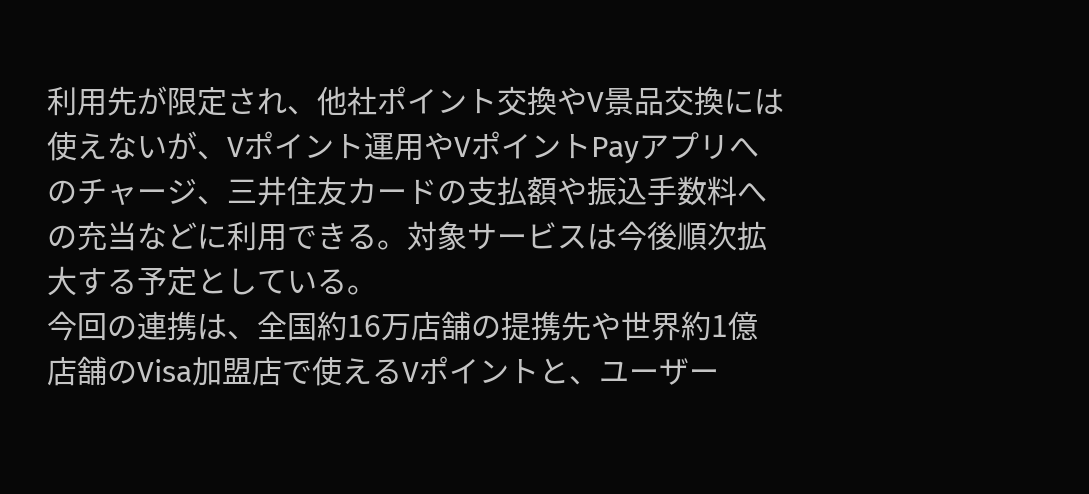利用先が限定され、他社ポイント交換やV景品交換には使えないが、Vポイント運用やVポイントPayアプリへのチャージ、三井住友カードの支払額や振込手数料への充当などに利用できる。対象サービスは今後順次拡大する予定としている。
今回の連携は、全国約16万店舗の提携先や世界約1億店舗のVisa加盟店で使えるVポイントと、ユーザー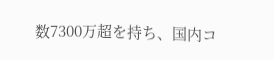数7300万超を持ち、国内コ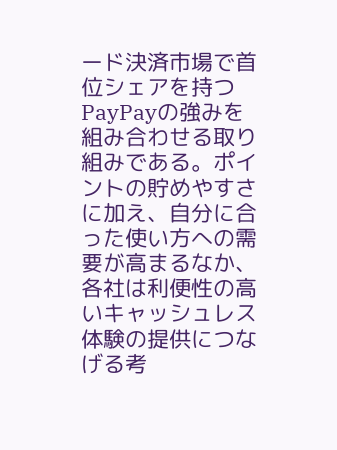ード決済市場で首位シェアを持つPayPayの強みを組み合わせる取り組みである。ポイントの貯めやすさに加え、自分に合った使い方への需要が高まるなか、各社は利便性の高いキャッシュレス体験の提供につなげる考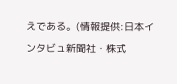えである。(情報提供:日本インタビュ新聞社・株式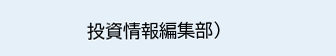投資情報編集部)